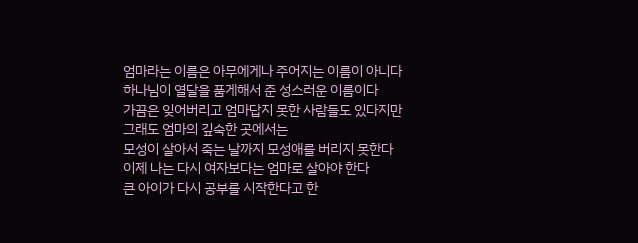엄마라는 이름은 아무에게나 주어지는 이름이 아니다
하나님이 열달을 품게해서 준 성스러운 이름이다
가끔은 잊어버리고 엄마답지 못한 사람들도 있다지만
그래도 엄마의 깊숙한 곳에서는
모성이 살아서 죽는 날까지 모성애를 버리지 못한다
이제 나는 다시 여자보다는 엄마로 살아야 한다
큰 아이가 다시 공부를 시작한다고 한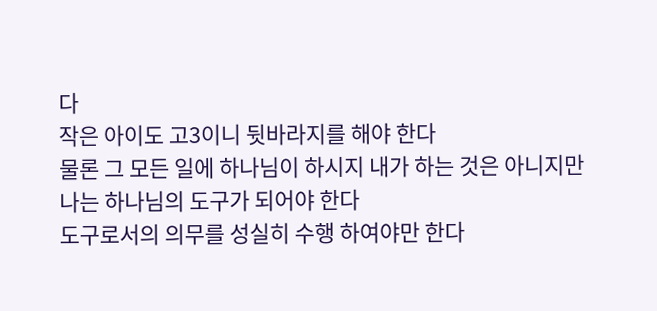다
작은 아이도 고3이니 뒷바라지를 해야 한다
물론 그 모든 일에 하나님이 하시지 내가 하는 것은 아니지만
나는 하나님의 도구가 되어야 한다
도구로서의 의무를 성실히 수행 하여야만 한다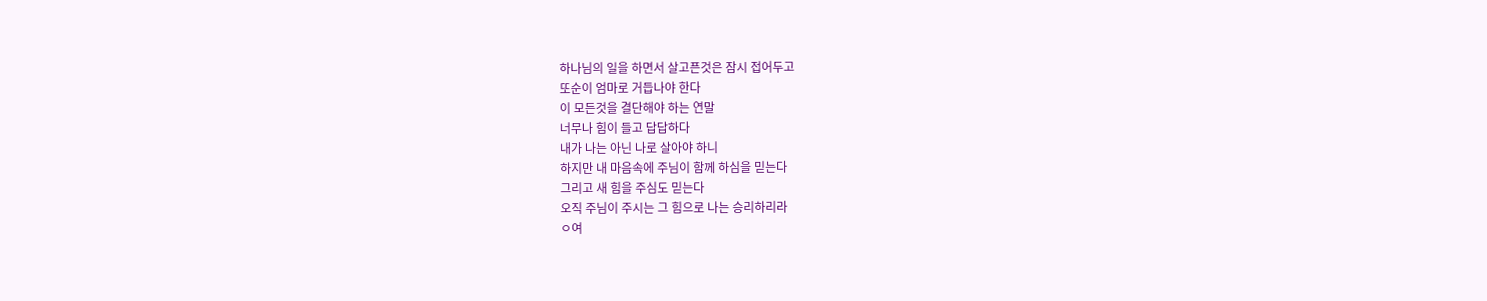하나님의 일을 하면서 살고픈것은 잠시 접어두고
또순이 엄마로 거듭나야 한다
이 모든것을 결단해야 하는 연말
너무나 힘이 들고 답답하다
내가 나는 아닌 나로 살아야 하니
하지만 내 마음속에 주님이 함께 하심을 믿는다
그리고 새 힘을 주심도 믿는다
오직 주님이 주시는 그 힘으로 나는 승리하리라
ㅇ여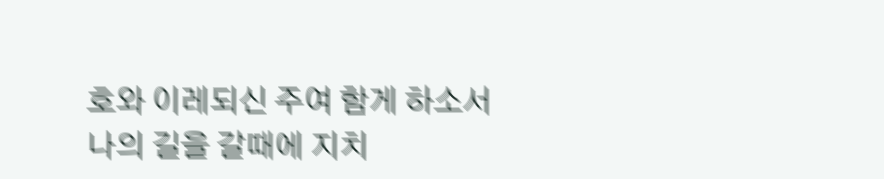호와 이레되신 주여 함게 하소서
나의 길을 갈때에 지치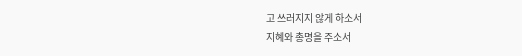고 쓰러지지 않게 하소서
지혜와 총명을 주소서